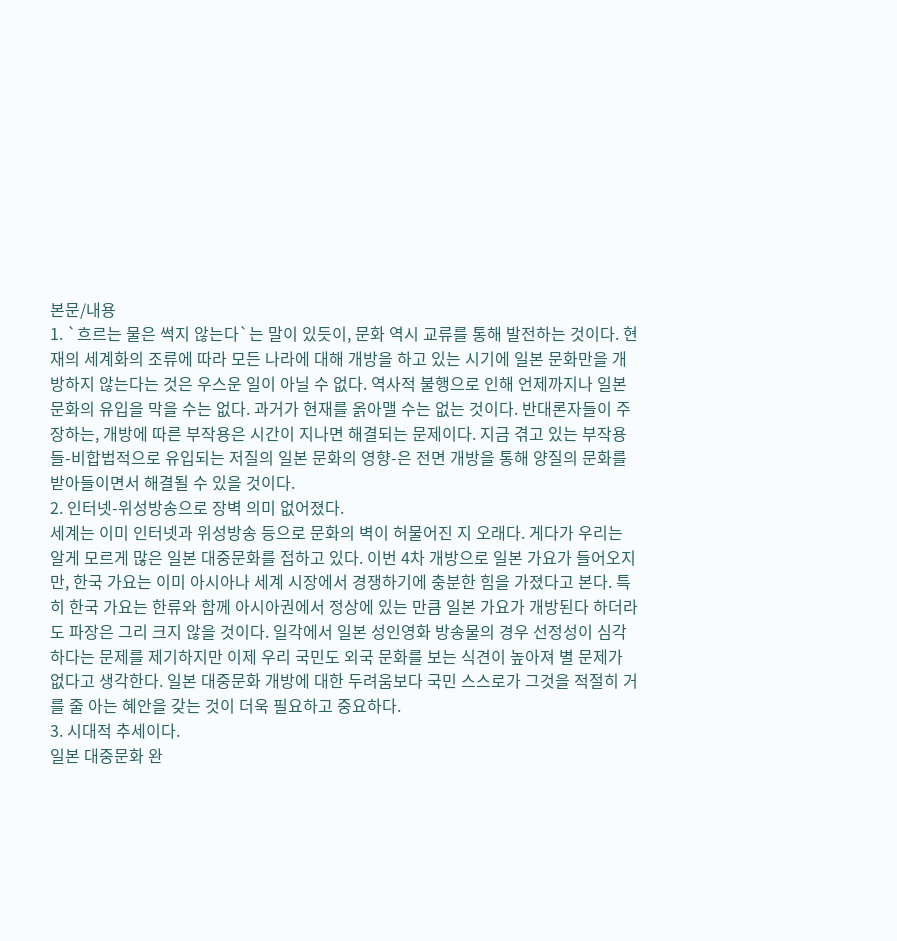본문/내용
1. `흐르는 물은 썩지 않는다`는 말이 있듯이, 문화 역시 교류를 통해 발전하는 것이다. 현재의 세계화의 조류에 따라 모든 나라에 대해 개방을 하고 있는 시기에 일본 문화만을 개방하지 않는다는 것은 우스운 일이 아닐 수 없다. 역사적 불행으로 인해 언제까지나 일본 문화의 유입을 막을 수는 없다. 과거가 현재를 옭아맬 수는 없는 것이다. 반대론자들이 주장하는, 개방에 따른 부작용은 시간이 지나면 해결되는 문제이다. 지금 겪고 있는 부작용들-비합법적으로 유입되는 저질의 일본 문화의 영향-은 전면 개방을 통해 양질의 문화를 받아들이면서 해결될 수 있을 것이다.
2. 인터넷-위성방송으로 장벽 의미 없어졌다.
세계는 이미 인터넷과 위성방송 등으로 문화의 벽이 허물어진 지 오래다. 게다가 우리는 알게 모르게 많은 일본 대중문화를 접하고 있다. 이번 4차 개방으로 일본 가요가 들어오지만, 한국 가요는 이미 아시아나 세계 시장에서 경쟁하기에 충분한 힘을 가졌다고 본다. 특히 한국 가요는 한류와 함께 아시아권에서 정상에 있는 만큼 일본 가요가 개방된다 하더라도 파장은 그리 크지 않을 것이다. 일각에서 일본 성인영화 방송물의 경우 선정성이 심각하다는 문제를 제기하지만 이제 우리 국민도 외국 문화를 보는 식견이 높아져 별 문제가 없다고 생각한다. 일본 대중문화 개방에 대한 두려움보다 국민 스스로가 그것을 적절히 거를 줄 아는 혜안을 갖는 것이 더욱 필요하고 중요하다.
3. 시대적 추세이다.
일본 대중문화 완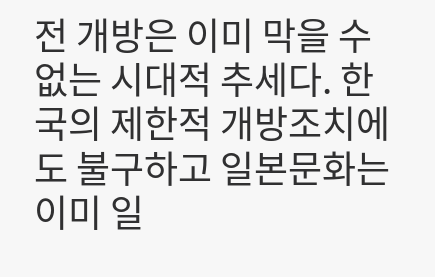전 개방은 이미 막을 수 없는 시대적 추세다. 한국의 제한적 개방조치에도 불구하고 일본문화는 이미 일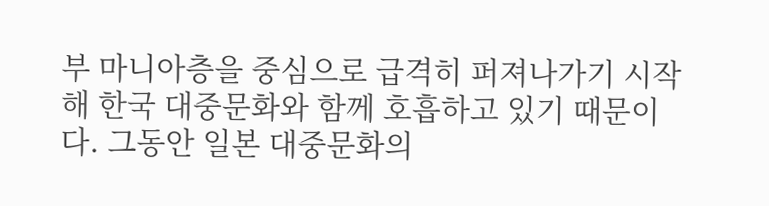부 마니아층을 중심으로 급격히 퍼져나가기 시작해 한국 대중문화와 함께 호흡하고 있기 때문이다. 그동안 일본 대중문화의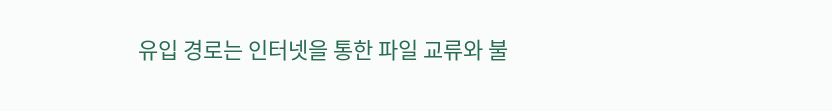유입 경로는 인터넷을 통한 파일 교류와 불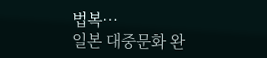법복…
일본 대중문화 완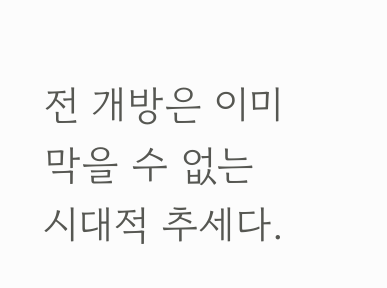전 개방은 이미 막을 수 없는 시대적 추세다.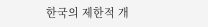한국의 제한적 개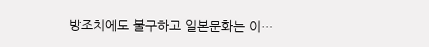방조치에도 불구하고 일본문화는 이…